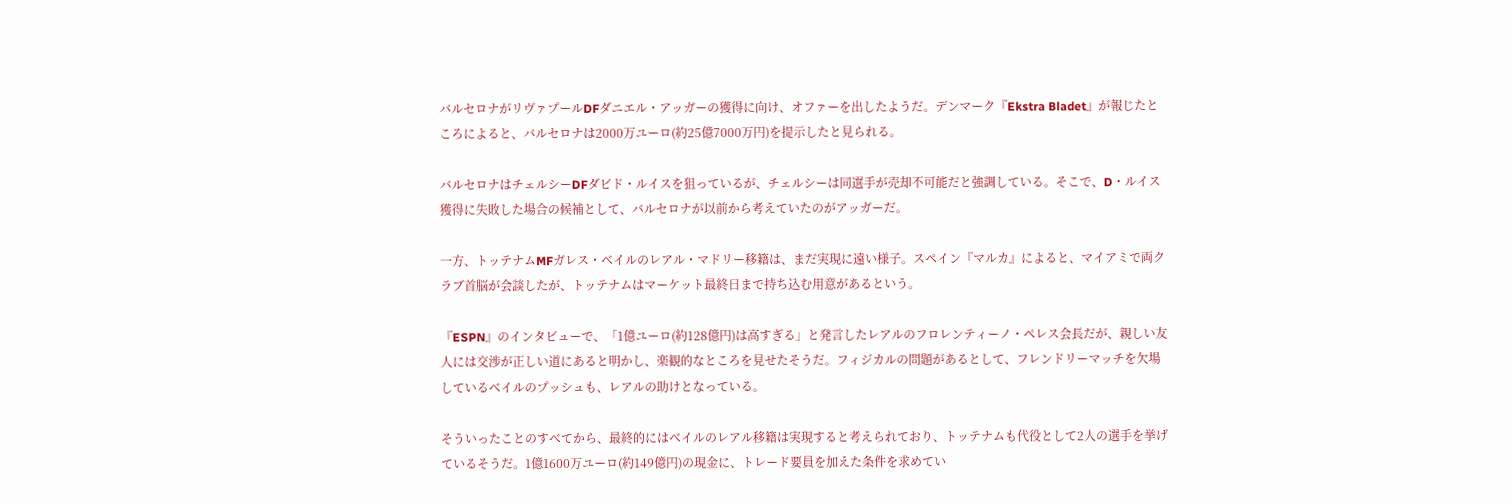バルセロナがリヴァプールDFダニエル・アッガーの獲得に向け、オファーを出したようだ。デンマーク『Ekstra Bladet』が報じたところによると、バルセロナは2000万ユーロ(約25億7000万円)を提示したと見られる。

バルセロナはチェルシーDFダビド・ルイスを狙っているが、チェルシーは同選手が売却不可能だと強調している。そこで、D・ルイス獲得に失敗した場合の候補として、バルセロナが以前から考えていたのがアッガーだ。

一方、トッテナムMFガレス・ベイルのレアル・マドリー移籍は、まだ実現に遠い様子。スペイン『マルカ』によると、マイアミで両クラブ首脳が会談したが、トッテナムはマーケット最終日まで持ち込む用意があるという。

『ESPN』のインタビューで、「1億ユーロ(約128億円)は高すぎる」と発言したレアルのフロレンティーノ・ペレス会長だが、親しい友人には交渉が正しい道にあると明かし、楽観的なところを見せたそうだ。フィジカルの問題があるとして、フレンドリーマッチを欠場しているベイルのプッシュも、レアルの助けとなっている。

そういったことのすべてから、最終的にはベイルのレアル移籍は実現すると考えられており、トッテナムも代役として2人の選手を挙げているそうだ。1億1600万ユーロ(約149億円)の現金に、トレード要員を加えた条件を求めてい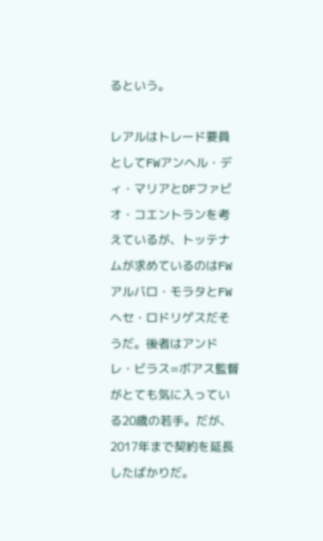るという。

レアルはトレード要員としてFWアンヘル・ディ・マリアとDFファビオ・コエントランを考えているが、トッテナムが求めているのはFWアルバロ・モラタとFWヘセ・ロドリゲスだそうだ。後者はアンドレ・ビラス=ボアス監督がとても気に入っている20歳の若手。だが、2017年まで契約を延長したばかりだ。